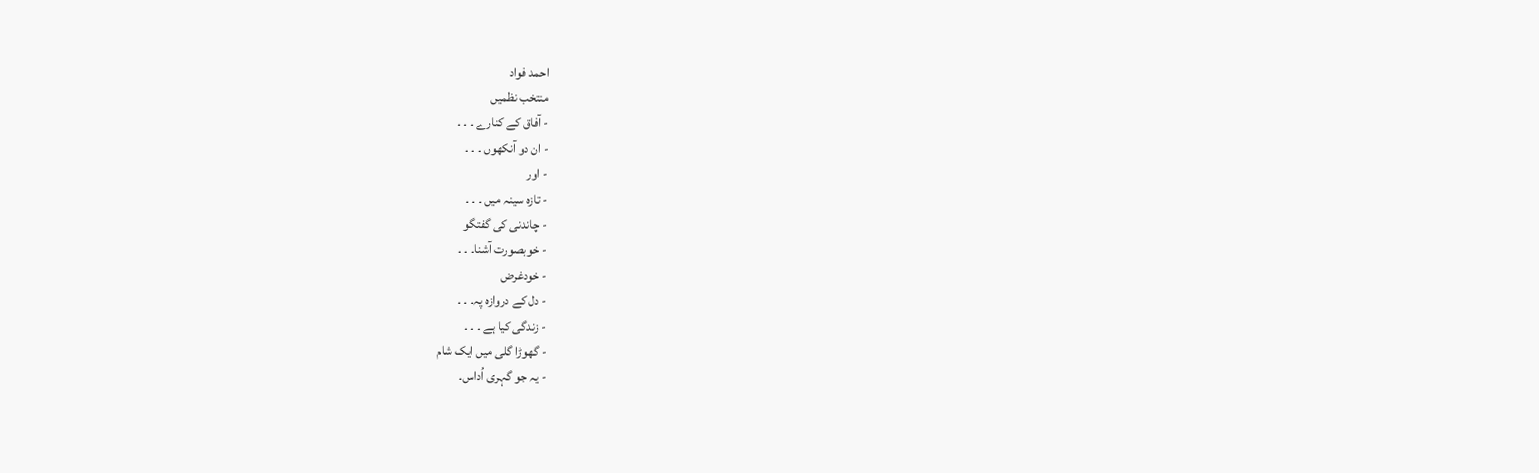احمد فواد
منتخب نظمیں
- آفاق کے کنارے ۔ ۔ ۔
- ان دو آنکھوں ۔ ۔ ۔
- اور
- تازہ سینہ میں ۔ ۔ ۔
- چاندنی کی گفتگو
- خوبصورت آشنا۔ ۔ ۔
- خودغرض
- دل کے دروازہ پہ۔ ۔ ۔
- زندگی کیا ہے ۔ ۔ ۔
- گھوڑا گلی میں ایک شام
- یہ جو گہری اُداس۔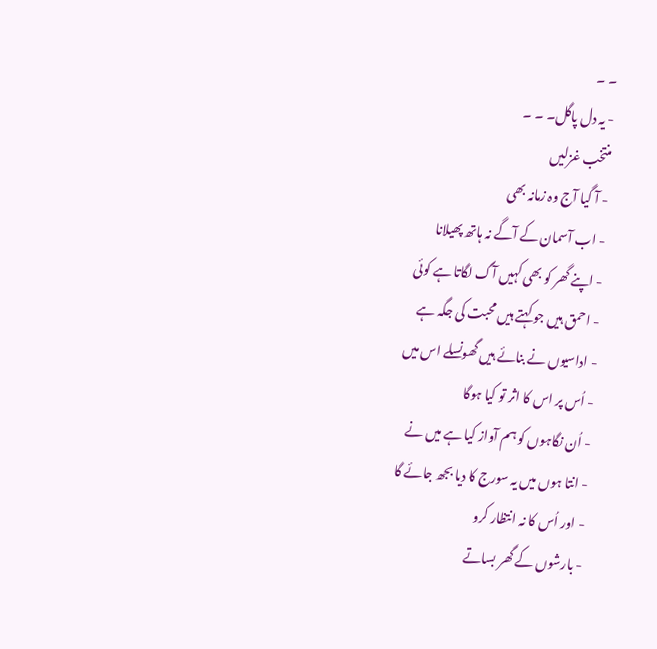۔ ۔
- یہ دل پاگل۔ ۔ ۔
منتخب غزلیں
- آ گیا آج وہ زمانہ بھی
- اب آسمان کے آگے نہ ہاتھ پھیلانا
- اپنے گھر کو بھی کہیں آگ لگاتا ہے کوئی
- احمق ہیں جو کہتے ہیں محبت کی جگہ ہے
- اداسیوں نے بنائے ہیں گھونسلے اس میں
- اُس پر اس کا اثر تو کیا ہوگا
- اُن نگاہوں کو ہم آواز کیا ہے میں نے
- انتا ہوں میں یہ سورج کا دیا بجھ جائے گا
- اور اُس کا نہ انتظار کرو
- بارشوں کے گھر بساتے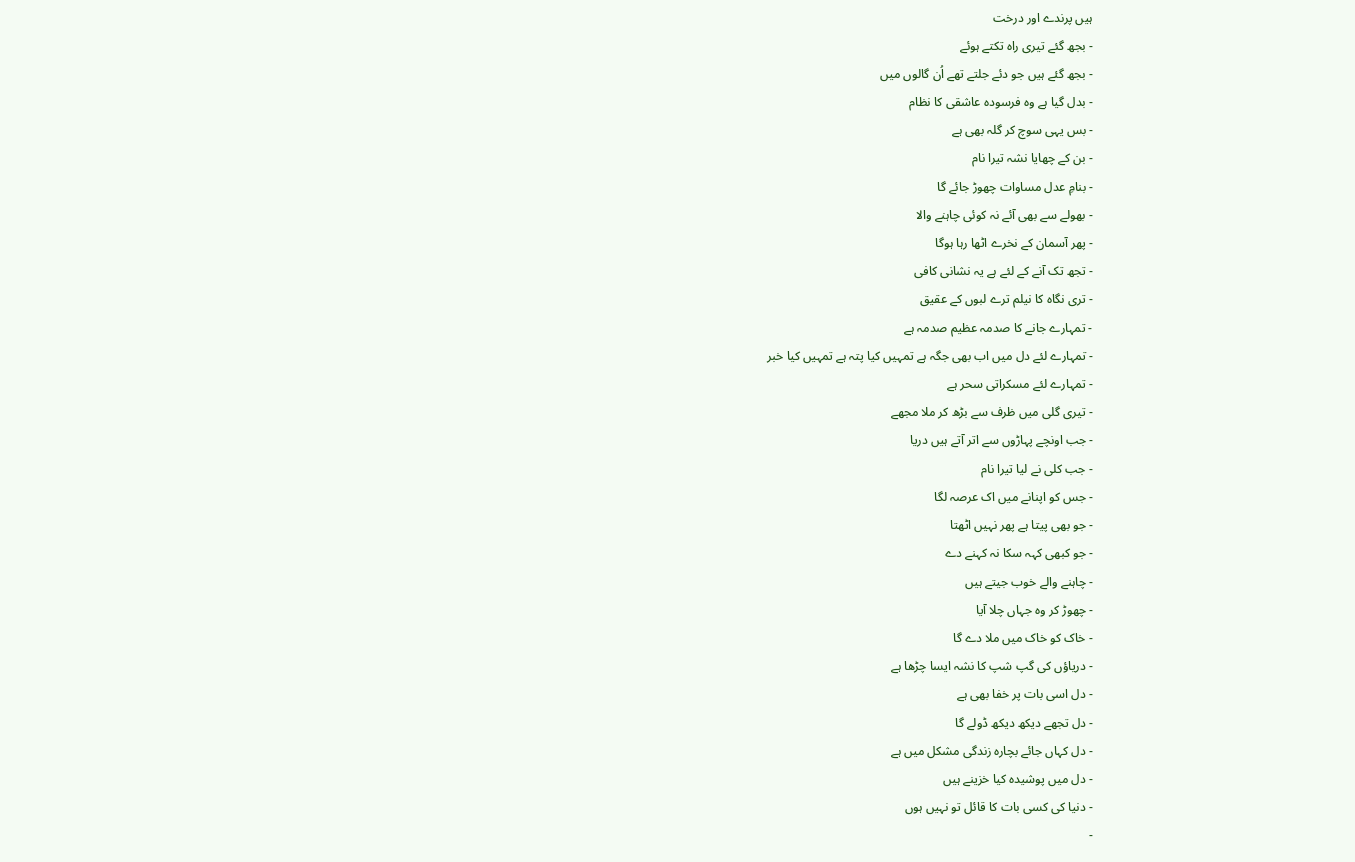ہیں پرندے اور درخت
- بجھ گئے تیری راہ تکتے ہوئے
- بجھ گئے ہیں جو دئے جلتے تھے اُن گالوں میں
- بدل گیا ہے وہ فرسودہ عاشقی کا نظام
- بس یہی سوچ کر گلہ بھی ہے
- بن کے چھایا نشہ تیرا نام
- بنامِ عدل مساوات چھوڑ جائے گا
- بھولے سے بھی آئے نہ کوئی چاہنے والا
- پھر آسمان کے نخرے اٹھا رہا ہوگا
- تجھ تک آنے کے لئے ہے یہ نشانی کافی
- تری نگاہ کا نیلم ترے لبوں کے عقیق
- تمہارے جانے کا صدمہ عظیم صدمہ ہے
- تمہارے لئے دل میں اب بھی جگہ ہے تمہیں کیا پتہ ہے تمہیں کیا خبر
- تمہارے لئے مسکراتی سحر ہے
- تیری گلی میں ظرف سے بڑھ کر ملا مجھے
- جب اونچے پہاڑوں سے اتر آتے ہیں دریا
- جب کلی نے لیا تیرا نام
- جس کو اپنانے میں اک عرصہ لگا
- جو بھی پیتا ہے پھر نہیں اٹھتا
- جو کبھی کہہ سکا نہ کہنے دے
- چاہنے والے خوب جیتے ہیں
- چھوڑ کر وہ جہاں چلا آیا
- خاک کو خاک میں ملا دے گا
- دریاؤں کی گپ شپ کا نشہ ایسا چڑھا ہے
- دل اسی بات پر خفا بھی ہے
- دل تجھے دیکھ دیکھ ڈولے گا
- دل کہاں جائے بچارہ زندگی مشکل میں ہے
- دل میں پوشیدہ کیا خزینے ہیں
- دنیا کی کسی بات کا قائل تو نہیں ہوں
-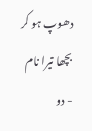دھوپ ہو کر بچھا تیرا نام
- دو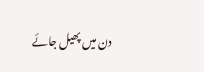دن میں پھیل جائے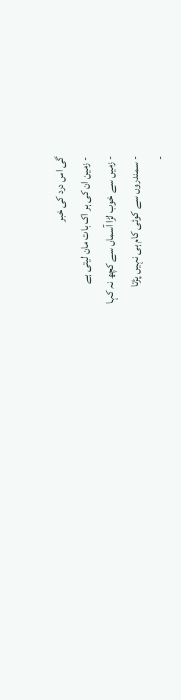گی اس درد کی خبر
- زمین ان کی ہر اک بات مان لیتی ہے
- زمیں سے خوب لڑا آسماں سے کچھ نہ کہا
- سمندروں سے کوئی کام ہی نہیں پڑتا
-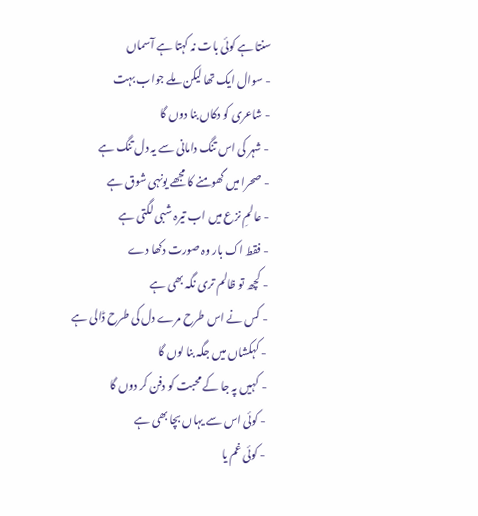سنتا ہے کوئی بات نہ کہتا ہے آسماں
- سوال ایک تھا لیکن ملے جواب بہت
- شاعری کو دکاں بنا دوں گا
- شہر کی اس تنگ دامانی سے یہ دل تنگ ہے
- صحرا میں گھومنے کا مجھے یونہی شوق ہے
- عالمِ نزع میں اب تیرہ شبی لگتی ہے
- فقط اک بار وہ صورت دکھا دے
- کچھ تو ظالم تری نگہ بھی ہے
- کس نے اس طرح مرے دل کی طرح ڈالی ہے
- کہکشاں میں جگہ بنا لوں گا
- کہیں پہ جا کے محبت کو دفن کر دوں گا
- کوئی اس سے یہاں بچا بھی ہے
- کوئی غم یا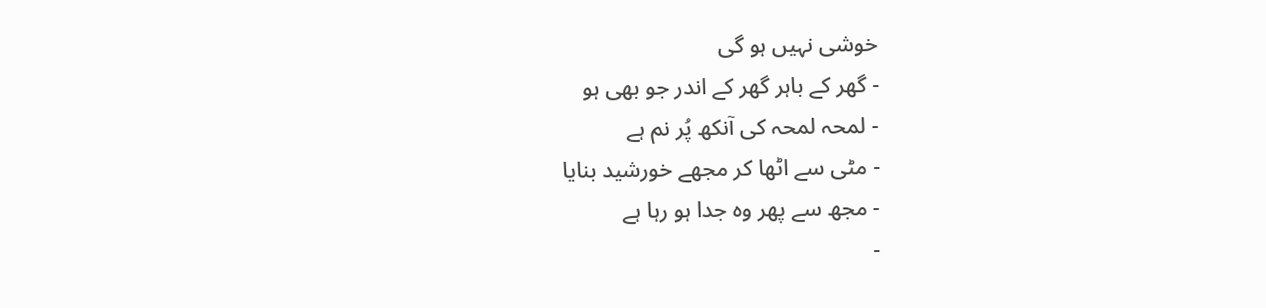خوشی نہیں ہو گی
- گھر کے باہر گھر کے اندر جو بھی ہو
- لمحہ لمحہ کی آنکھ پُر نم ہے
- مٹی سے اٹھا کر مجھے خورشید بنایا
- مجھ سے پھر وہ جدا ہو رہا ہے
-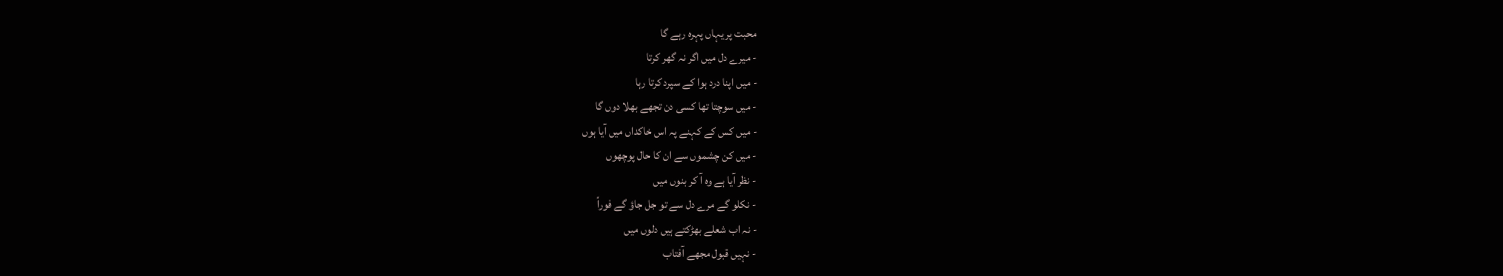محبت پر یہاں پہرہ رہے گا
- میرے دل میں اگر نہ گھر کرتا
- میں اپنا درد ہوا کے سپرد کرتا رہا
- میں سوچتا تھا کسی دن تجھے بھلا دوں گا
- میں کس کے کہنے پہ اس خاکداں میں آیا ہوں
- میں کن چشموں سے ان کا حال پوچھوں
- نظر آیا ہے وہ آ کر بنوں میں
- نکلو گے مرے دل سے تو جل جاؤ گے فوراً
- نہ اب شعلے بھڑکتے ہیں دلوں میں
- نہیں قبول مجھے آفتاب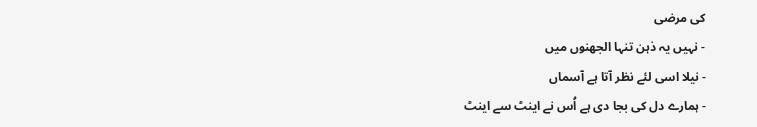کی مرضی
- نہیں یہ ذہن تنہا الجھنوں میں
- نیلا اسی لئے نظر آتا ہے آسماں
- ہمارے دل کی بجا دی ہے اُس نے اینٹ سے اینٹ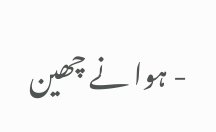- ہوا نے چھین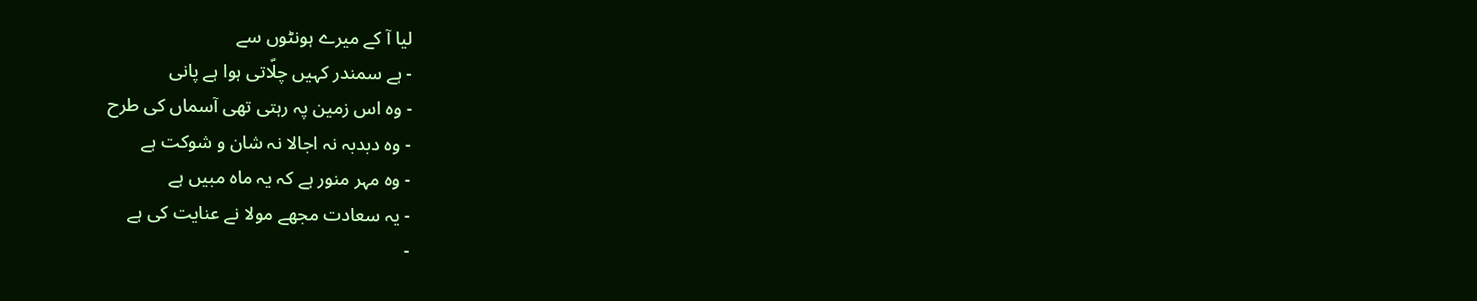لیا آ کے میرے ہونٹوں سے
- ہے سمندر کہیں چلّاتی ہوا ہے پانی
- وہ اس زمین پہ رہتی تھی آسماں کی طرح
- وہ دبدبہ نہ اجالا نہ شان و شوکت ہے
- وہ مہر منور ہے کہ یہ ماہ مبیں ہے
- یہ سعادت مجھے مولا نے عنایت کی ہے
-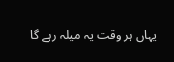یہاں ہر وقت یہ میلہ رہے گا